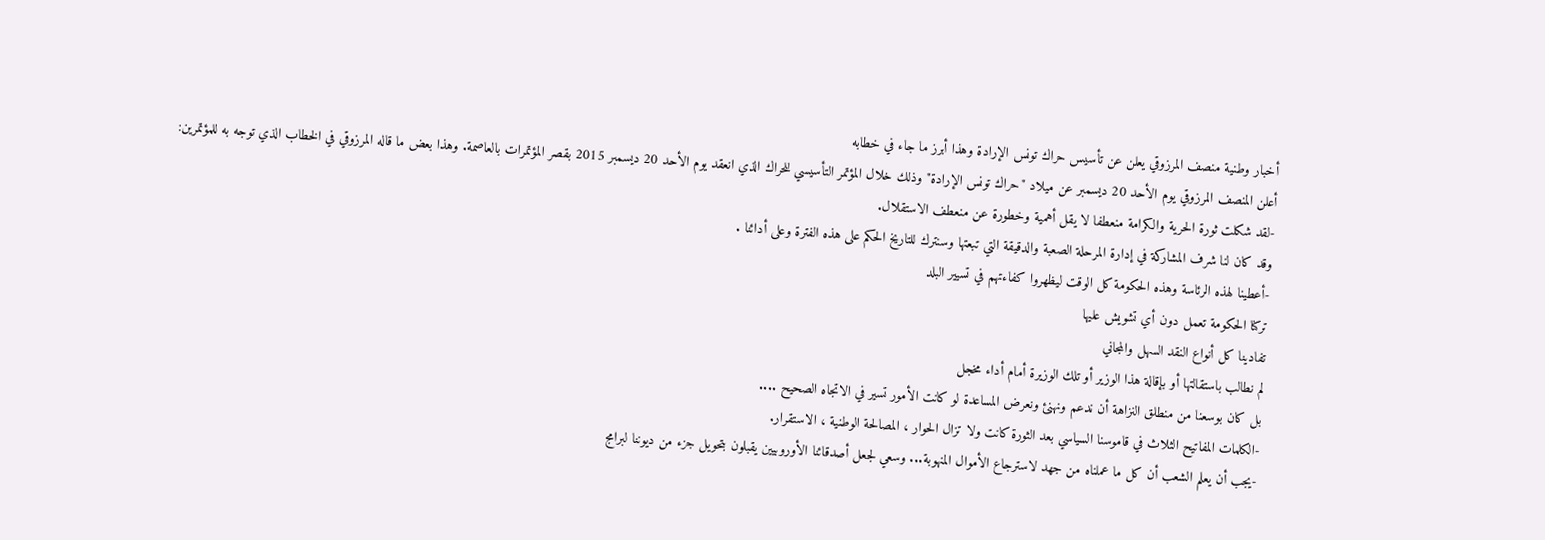أخبار وطنية منصف المرزوقي يعلن عن تأسيس حراك تونس الإرادة وهذا أبرز ما جاء في خطابه
أعلن المنصف المرزوقي يوم الأحد 20 ديسمبر عن ميلاد "حراك تونس الإرادة" وذلك خلال المؤتمر التأسيسي للحراك الذي انعقد يوم الأحد 20 ديسمبر 2015 بقصر المؤتمرات بالعاصمة. وهذا بعض ما قاله المرزوقي في الخطاب الذي توجه به للمؤتمرين:
-لقد شكلت ثورة الحرية والكرامة منعطفا لا يقل أهمية وخطورة عن منعطف الاستقلال.
وقد كان لنا شرف المشاركة في إدارة المرحلة الصعبة والدقيقة التي تبعتها وسنترك للتاريخ الحكم على هذه الفترة وعلى أدائنا .
-أعطينا لهذه الرئاسة وهذه الحكومة كل الوقت ليظهروا كفاءتهم في تسيير البلد
تركنا الحكومة تعمل دون أي تشويش عليها
تفادينا كل أنواع النقد السهل والمجاني
لم نطالب باستقالتها أو بإقالة هذا الوزير أو تلك الوزيرة أمام أداء مخجل
بل كان بوسعنا من منطلق النزاهة أن ندعم ونهنئ ونعرض المساعدة لو كانت الأمور تسير في الاتجاه الصحيح ....
-الكلمات المفاتيح الثلاث في قاموسنا السياسي بعد الثورة كانت ولا تزال الحوار ، المصالحة الوطنية ، الاستقرار.
-يجب أن يعلم الشعب أن كل ما عملناه من جهد لاسترجاع الأموال المنهوبة... وسعي لجعل أصدقائنا الأوروبيين يقبلون بتحويل جزء من ديوننا لبرامج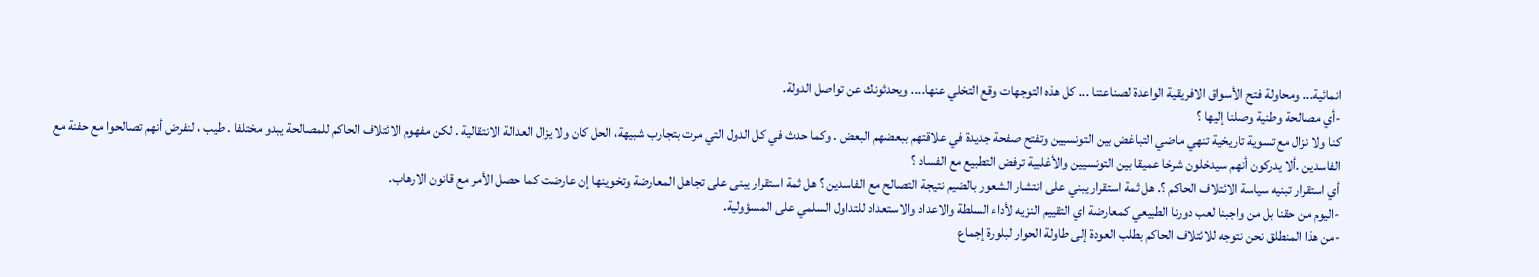انمائية... ومحاولة فتح الأسواق الافريقية الواعدة لصناعتنا ... كل هذه التوجهات وقع التخلي عنها.... ويحدثونك عن تواصل الدولة.
-أي مصالحة وطنية وصلنا إليها ؟
كنا ولا نزال مع تسوية تاريخية تنهي ماضي التباغض بين التونسيين وتفتح صفحة جديدة في علاقتهم ببعضهم البعض . وكما حدث في كل الدول التي مرت بتجارب شبيهة، الحل كان ولا يزال العدالة الانتقالية . لكن مفهوم الائتلاف الحاكم للمصالحة يبدو مختلفا . طيب ، لنفرض أنهم تصالحوا مع حفنة مع الفاسدين .ألا يدركون أنهم سيدخلون شرخا عميقا بين التونسيين والأغلبية ترفض التطبيع مع الفساد ؟
أي استقرار تبنيه سياسة الائتلاف الحاكم ؟. هل ثمة استقرار يبني على انتشار الشعور بالضيم نتيجة التصالح مع الفاسدين ؟ هل ثمة استقرار يبنى على تجاهل المعارضة وتخوينها إن عارضت كما حصل الأمر مع قانون الارهاب.
-اليوم من حقنا بل من واجبنا لعب دورنا الطبيعي كمعارضة اي التقييم النزيه لأداء السلطة والاعداد والاستعداد للتداول السلمي على المسؤولية.
-من هذا المنطلق نحن نتوجه للائتلاف الحاكم بطلب العودة إلى طاولة الحوار لبلورة إجماع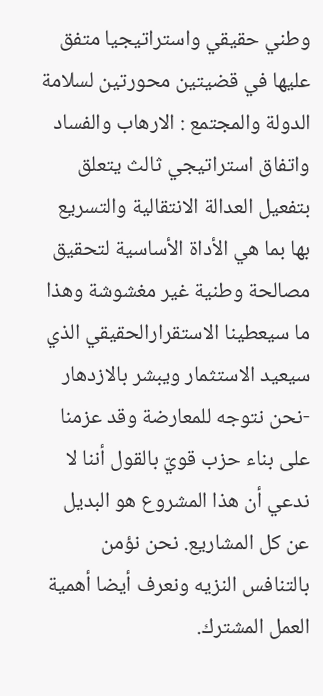وطني حقيقي واستراتيجيا متفق عليها في قضيتين محورتين لسلامة الدولة والمجتمع : الارهاب والفساد واتفاق استراتيجي ثالث يتعلق بتفعيل العدالة الانتقالية والتسريع بها بما هي الأداة الأساسية لتحقيق مصالحة وطنية غير مغشوشة وهذا ما سيعطينا الاستقرارالحقيقي الذي سيعيد الاستثمار ويبشر بالازدهار
-نحن نتوجه للمعارضة وقد عزمنا على بناء حزب قويّ بالقول أننا لا ندعي أن هذا المشروع هو البديل عن كل المشاريع. نحن نؤمن بالتنافس النزيه ونعرف أيضا أهمية العمل المشترك.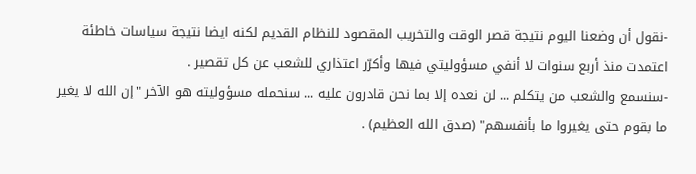-نقول أن وضعنا اليوم نتيجة قصر الوقت والتخريب المقصود للنظام القديم لكنه ايضا نتيجة سياسات خاطئة اعتمدت منذ أربع سنوات لا أنفي مسؤوليتي فيها وأكرّر اعتذاري للشعب عن كل تقصير .
-سنسمع والشعب من يتكلم ... لن نعده إلا بما نحن قادرون عليه ... سنحمله مسؤوليته هو الآخر "إن الله لا يغير ما بقوم حتى يغيروا ما بأنفسهم" (صدق الله العظيم) .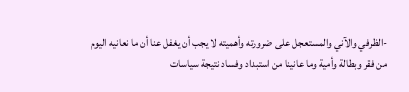-الظرفي والآني والمستعجل على ضرورته وأهميته لا يجب أن يغفل عنا أن ما نعانيه اليوم من فقر وبطالة وأمية وما عانينا من استبداد وفساد نتيجة سياسات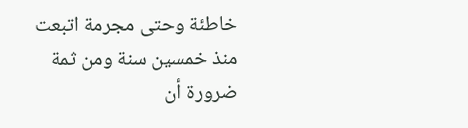خاطئة وحتى مجرمة اتبعت منذ خمسين سنة ومن ثمة ضرورة أن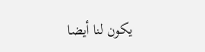يكون لنا أيضا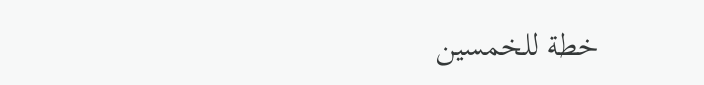خطة للخمسين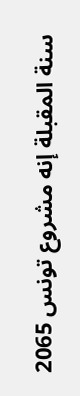سنة المقبلة إنه مشروع تونس 2065